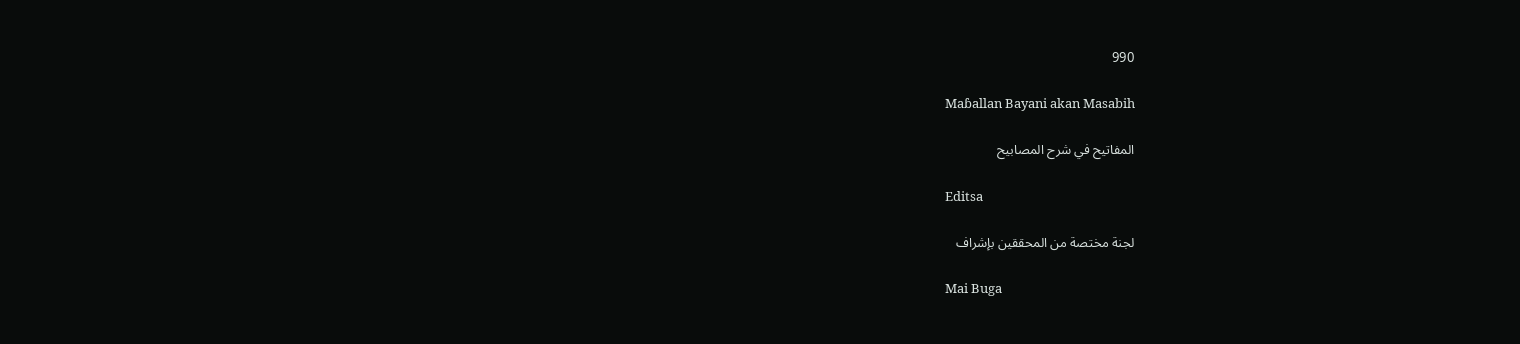990

Maɓallan Bayani akan Masabih

المفاتيح في شرح المصابيح

Editsa

لجنة مختصة من المحققين بإشراف

Mai Buga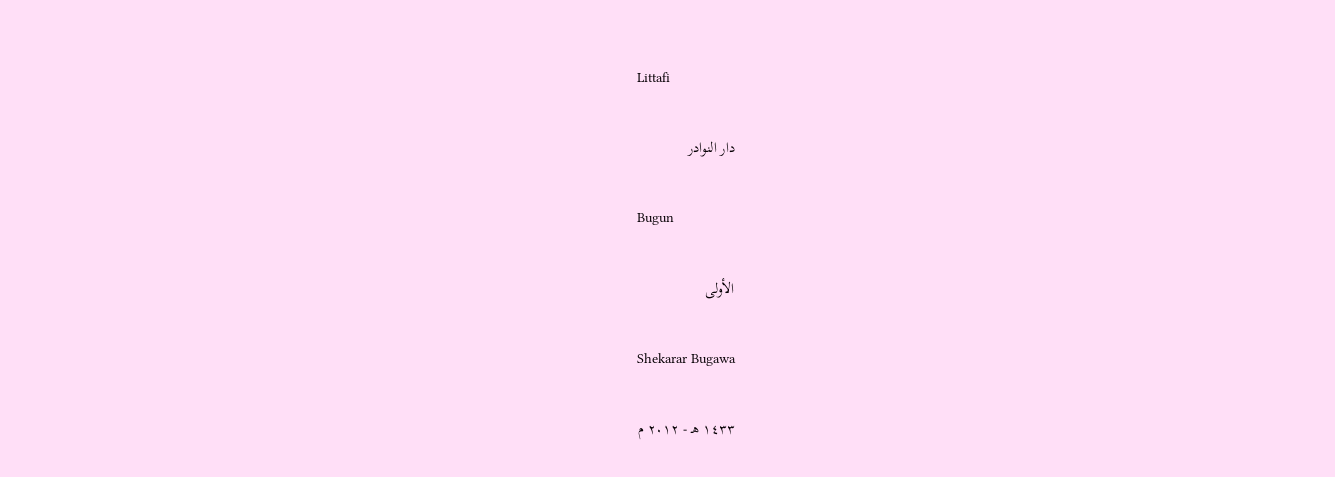Littafi

دار النوادر

Bugun

الأولى

Shekarar Bugawa

١٤٣٣ هـ - ٢٠١٢ م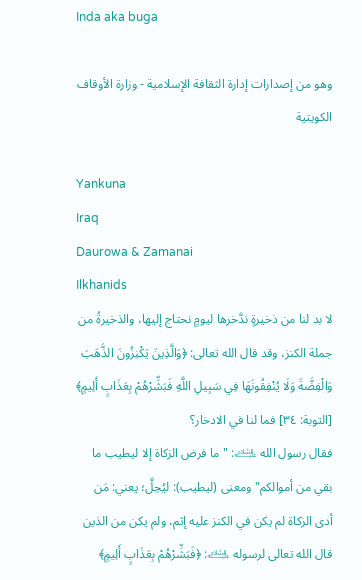Inda aka buga

وهو من إصدارات إدارة الثقافة الإسلامية - وزارة الأوقاف الكويتية

Yankuna
Iraq
Daurowa & Zamanai
Ilkhanids
لا بد لنا من ذخيرةٍ ندَّخرها ليومٍ نحتاج إليها، والذخيرةُ من جملة الكنز، وقد قال الله تعالى: ﴿وَالَّذِينَ يَكْنِزُونَ الذَّهَبَ وَالْفِضَّةَ وَلَا يُنْفِقُونَهَا فِي سَبِيلِ اللَّهِ فَبَشِّرْهُمْ بِعَذَابٍ أَلِيمٍ﴾ [التوبة: ٣٤] فما لنا في الادخار؟
فقال رسول الله ﵇: "ما فرض الزكاة إلا ليطيب ما بقي من أموالكم" ومعنى (ليطيب): ليُحِلَّ؛ يعني: مَن أدى الزكاة لم يكن في الكنز عليه إثم، ولم يكن من الذين قال الله تعالى لرسوله ﵇: ﴿فَبَشِّرْهُمْ بِعَذَابٍ أَلِيمٍ﴾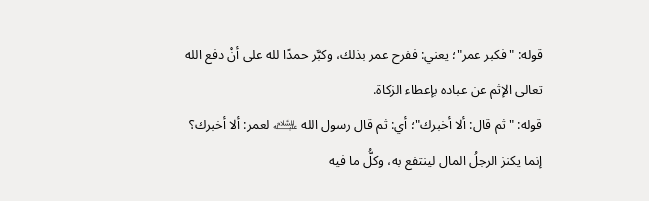قوله: "فكبر عمر"؛ يعني: ففرح عمر بذلك، وكبَّر حمدًا لله على أنْ دفع الله تعالى الإثم عن عباده بإعطاء الزكاة.
قوله: "ثم قال: ألا أخبرك"؛ أي: ثم قال رسول الله ﵇ لعمر: ألا أخبرك؟ إنما يكنز الرجلُ المال لينتفع به، وكلُّ ما فيه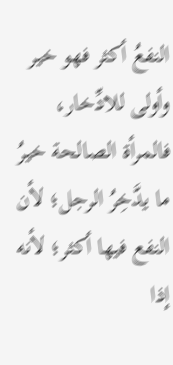النفعُ أكثر فهو خير وأولى للادِّخار، فالمرأة الصالحة خيرُ ما يدَّخِرُ الرجل؛ لأن النفع فيها أكثر؛ لأنه إذا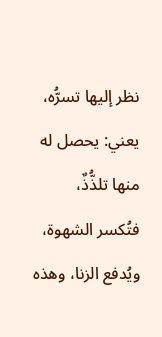نظر إليها تسرُّه، يعني: يحصل له منها تلذُّذٌ، فتُكسر الشهوة، ويُدفع الزنا، وهذه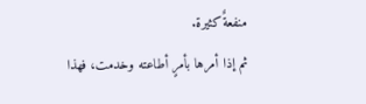منفعةٌ كثيرة.
ثم إذا أمرها بأمرٍ أطاعته وخدمت، فهذا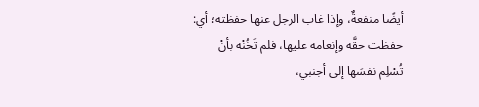أيضًا منفعةٌ، وإذا غاب الرجل عنها حفظته؛ أي: حفظت حقَّه وإنعامه عليها، فلم تَخُنْه بأنْ تُسْلِم نفسَها إلى أجنبي،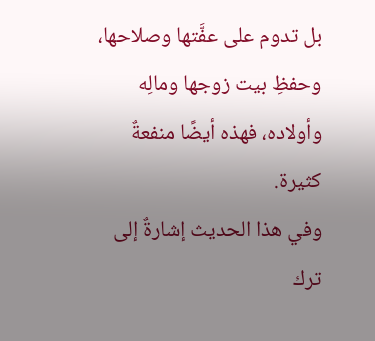بل تدوم على عفَّتها وصلاحها، وحفظِ بيت زوجها ومالِه وأولاده، فهذه أيضًا منفعةٌ كثيرة.
وفي هذا الحديث إشارةٌ إلى ترك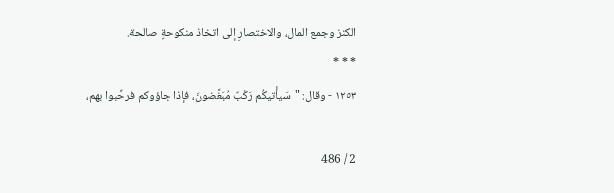الكنز وجمع المال، والاختصارِ إلى اتخاذ منكوحةٍ صالحة.
* * *
١٢٥٣ - وقال: "سَيأْتيكُم رَكْبٌ مُبَغَّضونَ، فإذا جاؤوكم فرحِّبوا بهم،

2 / 486